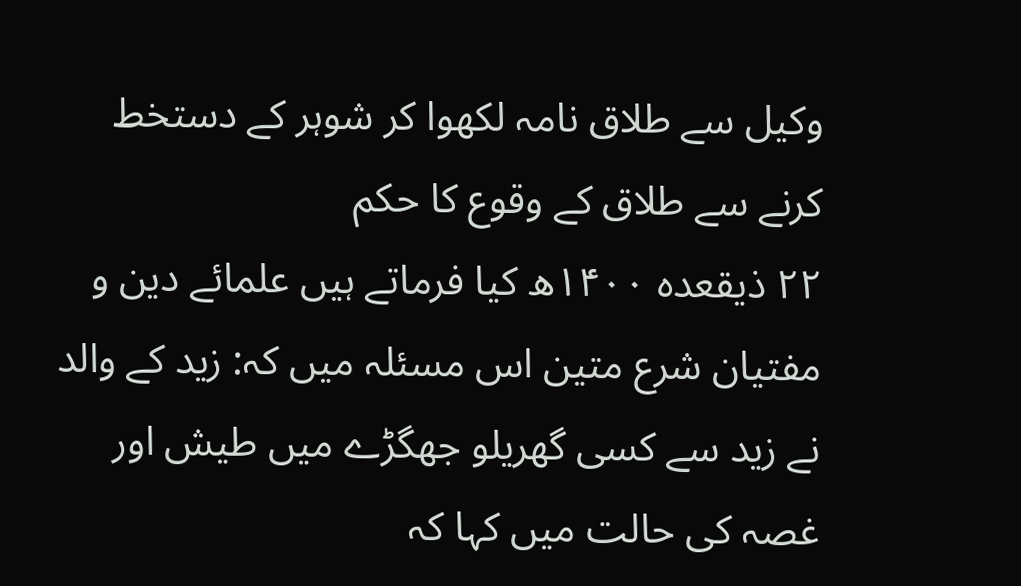وکیل سے طلاق نامہ لکھوا کر شوہر کے دستخط کرنے سے طلاق کے وقوع کا حکم
۲۲ ذیقعده ۱۴۰۰ھ کیا فرماتے ہیں علمائے دین و مفتیان شرع متین اس مسئلہ میں کہ: زید کے والد نے زید سے کسی گھریلو جھگڑے میں طیش اور غصہ کی حالت میں کہا کہ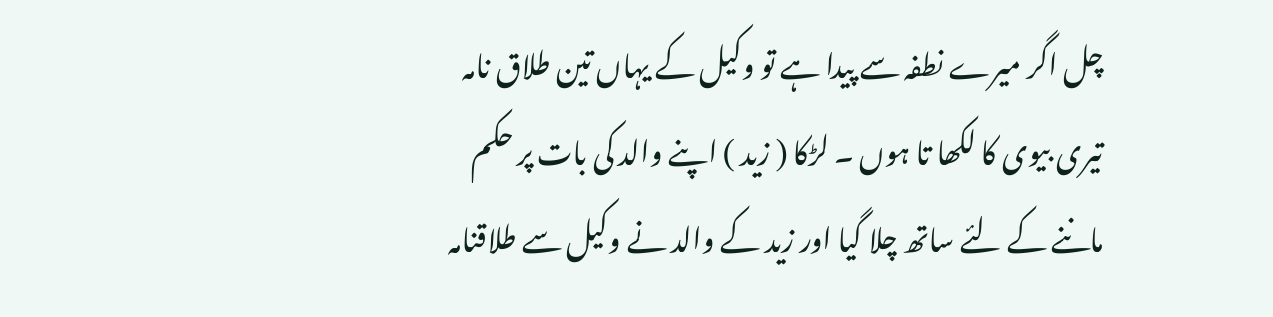چل اگر میرے نطفہ سے پیدا ہے تو وکیل کے یہاں تین طلاق نامہ تیری بیوی کا لکھا تا ہوں ۔ لڑکا ( زید ) اپنے والد کی بات پر حکم ماننے کے لئے ساتھ چلا گیا اور زید کے والد نے وکیل سے طلاقنامہ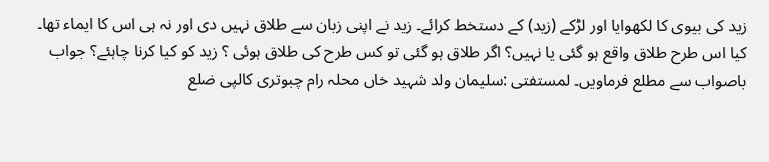زید کی بیوی کا لکھوایا اور لڑکے (زید) کے دستخط کرائے۔ زید نے اپنی زبان سے طلاق نہیں دی اور نہ ہی اس کا ایماء تھا۔ کیا اس طرح طلاق واقع ہو گئی یا نہیں؟ اگر طلاق ہو گئی تو کس طرح کی طلاق ہوئی ؟ زید کو کیا کرنا چاہئے؟ جواب باصواب سے مطلع فرماویں۔ لمستفتی :سلیمان ولد شہید خاں محلہ رام چبوتری کالپی ضلع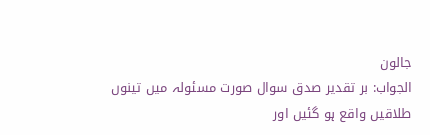جالون
الجواب: بر تقدیر صدق سوال صورت مسئولہ میں تینوں طلاقیں واقع ہو گئیں اور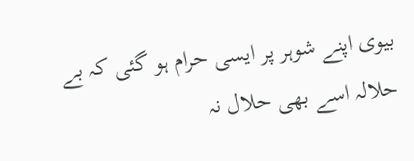بیوی اپنے شوہر پر ایسی حرام ہو گئی کہ بے حلالہ اسے بھی حلال نہ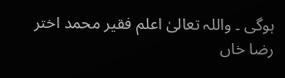ہوگی ۔ واللہ تعالیٰ اعلم فقیر محمد اختر رضا خاں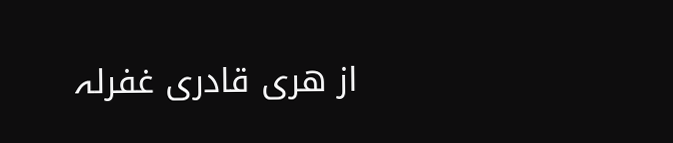از هری قادری غفرلہ